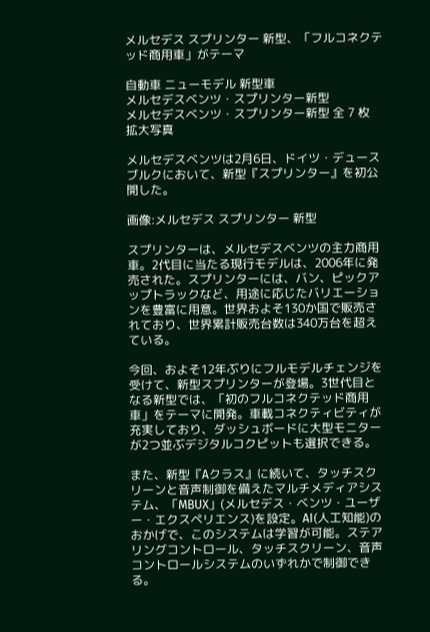メルセデス スプリンター 新型、「フルコネクテッド商用車」がテーマ

自動車 ニューモデル 新型車
メルセデスベンツ・スプリンター新型
メルセデスベンツ・スプリンター新型 全 7 枚 拡大写真

メルセデスベンツは2月6日、ドイツ・デュースブルクにおいて、新型『スプリンター』を初公開した。

画像:メルセデス スプリンター 新型

スプリンターは、メルセデスベンツの主力商用車。2代目に当たる現行モデルは、2006年に発売された。スプリンターには、バン、ピックアップトラックなど、用途に応じたバリエーションを豊富に用意。世界およそ130か国で販売されており、世界累計販売台数は340万台を超えている。

今回、およそ12年ぶりにフルモデルチェンジを受けて、新型スプリンターが登場。3世代目となる新型では、「初のフルコネクテッド商用車」をテーマに開発。車載コネクティビティが充実しており、ダッシュボードに大型モニターが2つ並ぶデジタルコクピットも選択できる。

また、新型『Aクラス』に続いて、タッチスクリーンと音声制御を備えたマルチメディアシステム、「MBUX」(メルセデス・ベンツ・ユーザー・エクスペリエンス)を設定。AI(人工知能)のおかげで、このシステムは学習が可能。ステアリングコントロール、タッチスクリーン、音声コントロールシステムのいずれかで制御できる。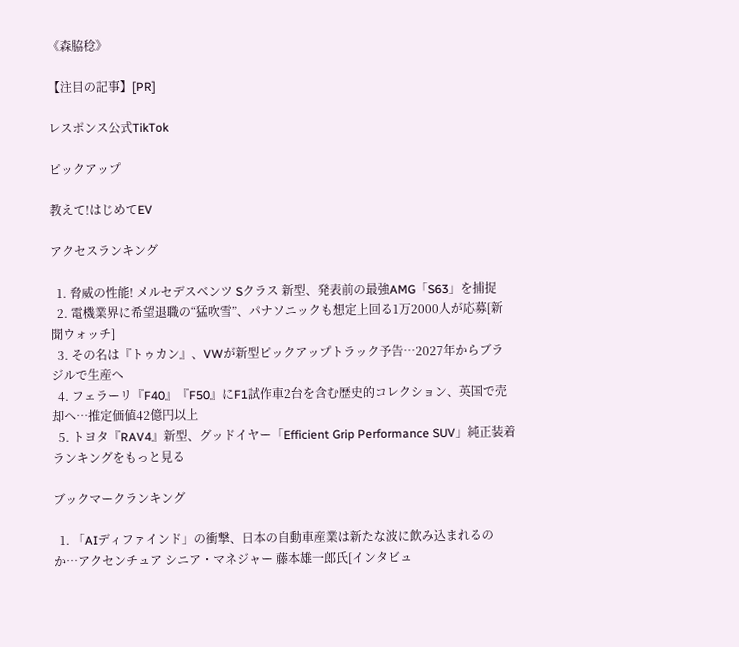《森脇稔》

【注目の記事】[PR]

レスポンス公式TikTok

ピックアップ

教えて!はじめてEV

アクセスランキング

  1. 脅威の性能! メルセデスベンツ Sクラス 新型、発表前の最強AMG「S63」を捕捉
  2. 電機業界に希望退職の“猛吹雪”、パナソニックも想定上回る1万2000人が応募[新聞ウォッチ]
  3. その名は『トゥカン』、VWが新型ピックアップトラック予告…2027年からブラジルで生産へ
  4. フェラーリ『F40』『F50』にF1試作車2台を含む歴史的コレクション、英国で売却へ…推定価値42億円以上
  5. トヨタ『RAV4』新型、グッドイヤー「Efficient Grip Performance SUV」純正装着
ランキングをもっと見る

ブックマークランキング

  1. 「AIディファインド」の衝撃、日本の自動車産業は新たな波に飲み込まれるのか…アクセンチュア シニア・マネジャー 藤本雄一郎氏[インタビュ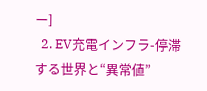ー]
  2. EV充電インフラ-停滞する世界と“異常値”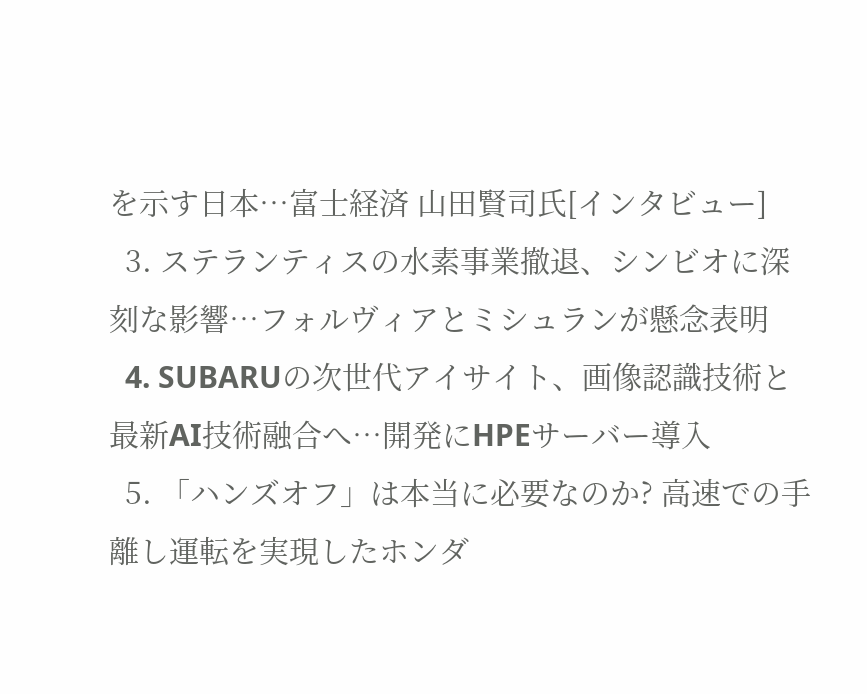を示す日本…富士経済 山田賢司氏[インタビュー]
  3. ステランティスの水素事業撤退、シンビオに深刻な影響…フォルヴィアとミシュランが懸念表明
  4. SUBARUの次世代アイサイト、画像認識技術と最新AI技術融合へ…開発にHPEサーバー導入
  5. 「ハンズオフ」は本当に必要なのか? 高速での手離し運転を実現したホンダ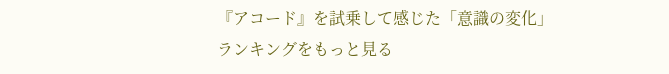『アコード』を試乗して感じた「意識の変化」
ランキングをもっと見る